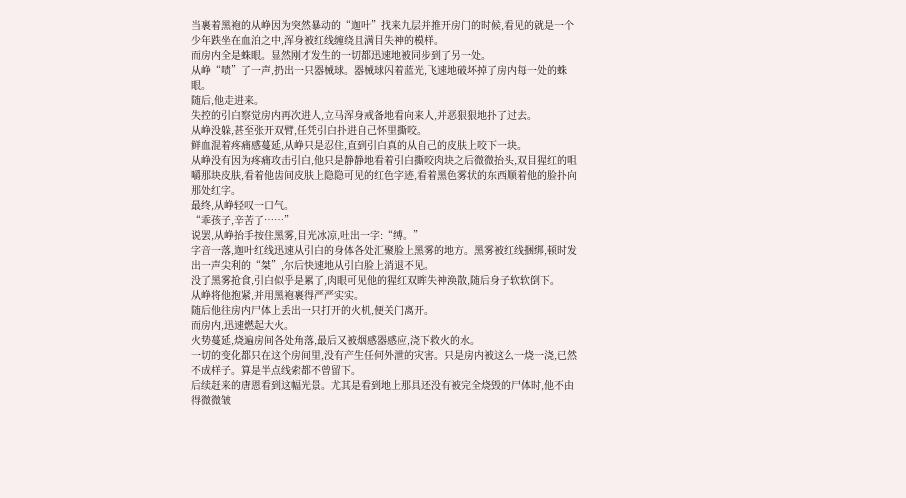当裹着黑袍的从峥因为突然暴动的“迦叶”找来九层并推开房门的时候,看见的就是一个少年跌坐在血泊之中,浑身被红线缠绕且满目失神的模样。
而房内全是蛛眼。显然刚才发生的一切都迅速地被同步到了另一处。
从峥“啧”了一声,扔出一只器械球。器械球闪着蓝光,飞速地破坏掉了房内每一处的蛛眼。
随后,他走进来。
失控的引白察觉房内再次进人,立马浑身戒备地看向来人,并恶狠狠地扑了过去。
从峥没躲,甚至张开双臂,任凭引白扑进自己怀里撕咬。
鲜血混着疼痛感蔓延,从峥只是忍住,直到引白真的从自己的皮肤上咬下一块。
从峥没有因为疼痛攻击引白,他只是静静地看着引白撕咬肉块之后微微抬头,双目猩红的咀嚼那块皮肤,看着他齿间皮肤上隐隐可见的红色字迹,看着黑色雾状的东西顺着他的脸扑向那处红字。
最终,从峥轻叹一口气。
“乖孩子,辛苦了……”
说罢,从峥抬手按住黑雾,目光冰凉,吐出一字:“缚。”
字音一落,迦叶红线迅速从引白的身体各处汇聚脸上黑雾的地方。黑雾被红线捆绑,顿时发出一声尖利的“桀”,尔后快速地从引白脸上消退不见。
没了黑雾抢食,引白似乎是累了,肉眼可见他的猩红双眸失神涣散,随后身子软软倒下。
从峥将他抱紧,并用黑袍裹得严严实实。
随后他往房内尸体上丢出一只打开的火机,便关门离开。
而房内,迅速燃起大火。
火势蔓延,烧遍房间各处角落,最后又被烟感器感应,浇下救火的水。
一切的变化都只在这个房间里,没有产生任何外泄的灾害。只是房内被这么一烧一浇,已然不成样子。算是半点线索都不曾留下。
后续赶来的唐恩看到这幅光景。尤其是看到地上那具还没有被完全烧毁的尸体时,他不由得微微皱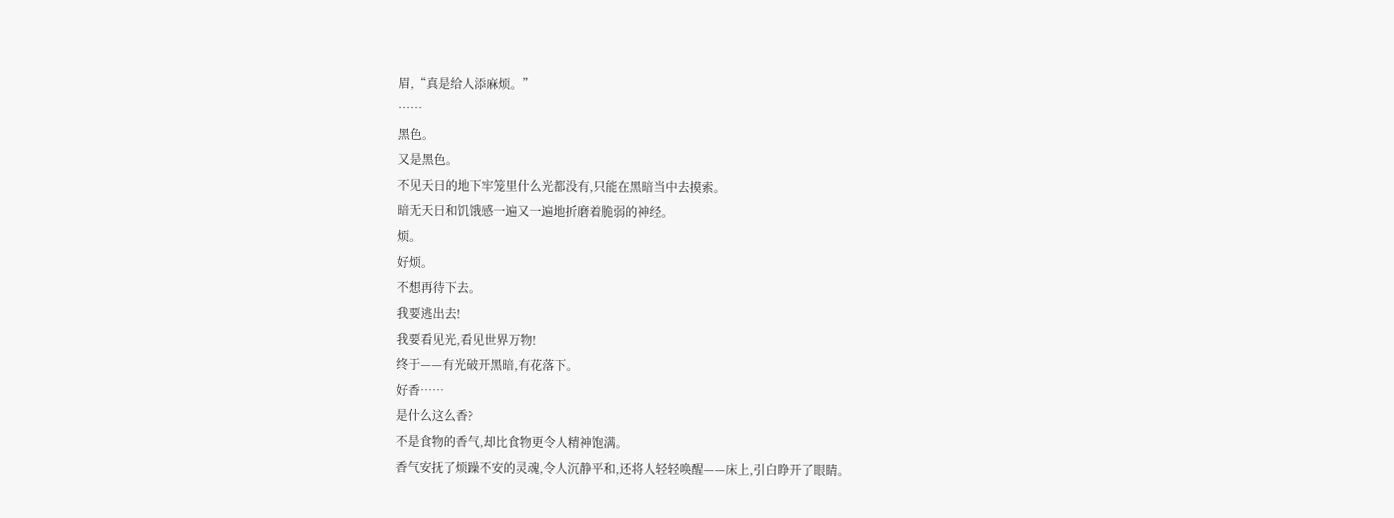眉,“真是给人添麻烦。”
……
黑色。
又是黑色。
不见天日的地下牢笼里什么光都没有,只能在黑暗当中去摸索。
暗无天日和饥饿感一遍又一遍地折磨着脆弱的神经。
烦。
好烦。
不想再待下去。
我要逃出去!
我要看见光,看见世界万物!
终于——有光破开黑暗,有花落下。
好香……
是什么这么香?
不是食物的香气,却比食物更令人精神饱满。
香气安抚了烦躁不安的灵魂,令人沉静平和,还将人轻轻唤醒——床上,引白睁开了眼睛。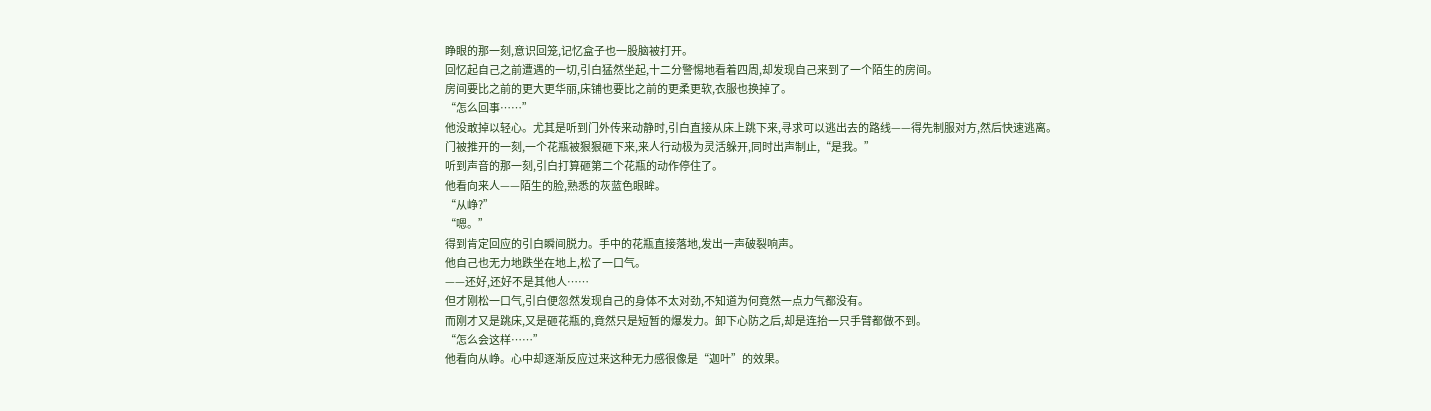睁眼的那一刻,意识回笼,记忆盒子也一股脑被打开。
回忆起自己之前遭遇的一切,引白猛然坐起,十二分警惕地看着四周,却发现自己来到了一个陌生的房间。
房间要比之前的更大更华丽,床铺也要比之前的更柔更软,衣服也换掉了。
“怎么回事……”
他没敢掉以轻心。尤其是听到门外传来动静时,引白直接从床上跳下来,寻求可以逃出去的路线——得先制服对方,然后快速逃离。
门被推开的一刻,一个花瓶被狠狠砸下来,来人行动极为灵活躲开,同时出声制止,“是我。”
听到声音的那一刻,引白打算砸第二个花瓶的动作停住了。
他看向来人——陌生的脸,熟悉的灰蓝色眼眸。
“从峥?”
“嗯。”
得到肯定回应的引白瞬间脱力。手中的花瓶直接落地,发出一声破裂响声。
他自己也无力地跌坐在地上,松了一口气。
——还好,还好不是其他人……
但才刚松一口气,引白便忽然发现自己的身体不太对劲,不知道为何竟然一点力气都没有。
而刚才又是跳床,又是砸花瓶的,竟然只是短暂的爆发力。卸下心防之后,却是连抬一只手臂都做不到。
“怎么会这样……”
他看向从峥。心中却逐渐反应过来这种无力感很像是“迦叶”的效果。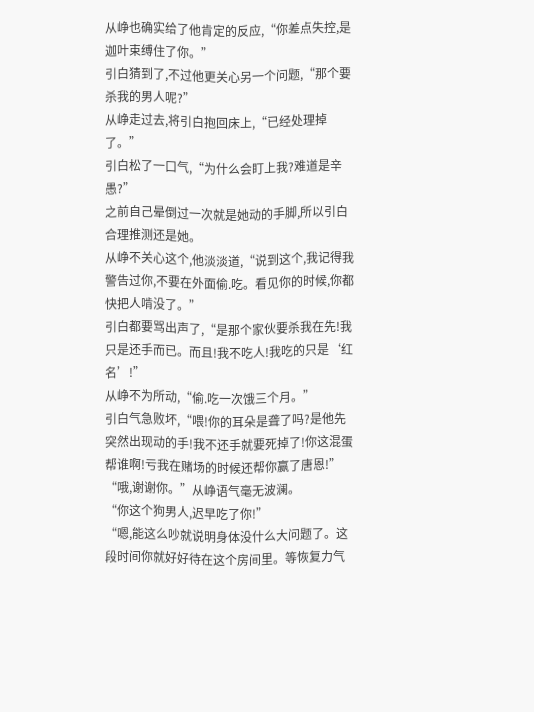从峥也确实给了他肯定的反应,“你差点失控,是迦叶束缚住了你。”
引白猜到了,不过他更关心另一个问题,“那个要杀我的男人呢?”
从峥走过去,将引白抱回床上,“已经处理掉了。”
引白松了一口气,“为什么会盯上我?难道是辛愚?”
之前自己晕倒过一次就是她动的手脚,所以引白合理推测还是她。
从峥不关心这个,他淡淡道,“说到这个,我记得我警告过你,不要在外面偷.吃。看见你的时候,你都快把人啃没了。”
引白都要骂出声了,“是那个家伙要杀我在先!我只是还手而已。而且!我不吃人!我吃的只是‘红名’!”
从峥不为所动,“偷.吃一次饿三个月。”
引白气急败坏,“喂!你的耳朵是聋了吗?是他先突然出现动的手!我不还手就要死掉了!你这混蛋帮谁啊!亏我在赌场的时候还帮你赢了唐恩!”
“哦,谢谢你。”从峥语气毫无波澜。
“你这个狗男人,迟早吃了你!”
“嗯,能这么吵就说明身体没什么大问题了。这段时间你就好好待在这个房间里。等恢复力气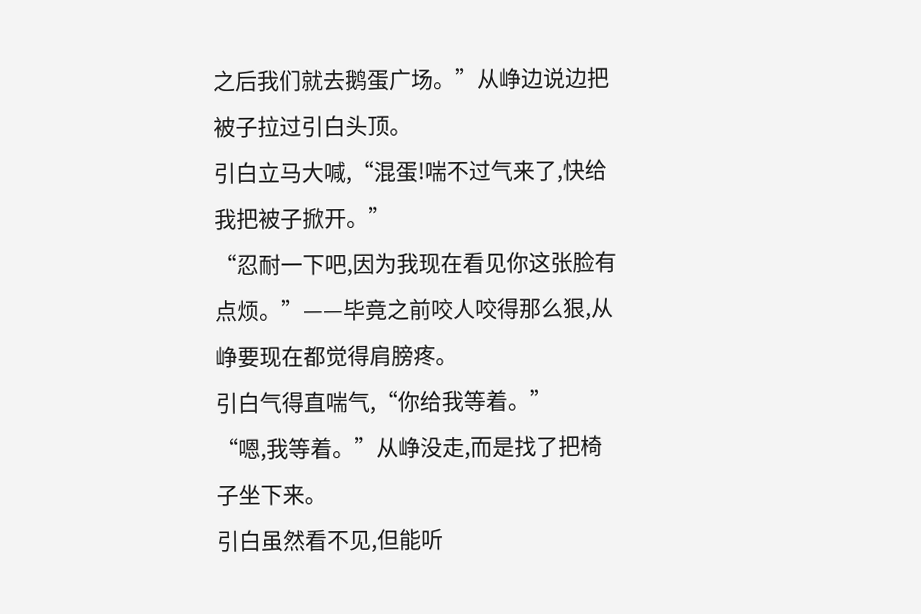之后我们就去鹅蛋广场。”从峥边说边把被子拉过引白头顶。
引白立马大喊,“混蛋!喘不过气来了,快给我把被子掀开。”
“忍耐一下吧,因为我现在看见你这张脸有点烦。”——毕竟之前咬人咬得那么狠,从峥要现在都觉得肩膀疼。
引白气得直喘气,“你给我等着。”
“嗯,我等着。”从峥没走,而是找了把椅子坐下来。
引白虽然看不见,但能听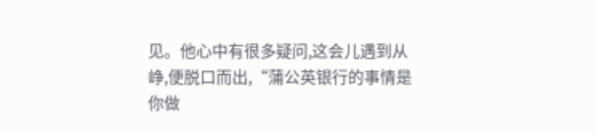见。他心中有很多疑问,这会儿遇到从峥,便脱口而出,“蒲公英银行的事情是你做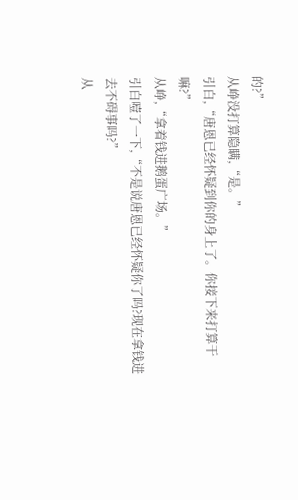的?”
从峥没打算隐瞒,“是。”
引白,“唐恩已经怀疑到你的身上了。你接下来打算干嘛?”
从峥,“拿着钱进鹅蛋广场。”
引白噎了一下,“不是说唐恩已经怀疑你了吗?现在拿钱进去不碍事吗?”
从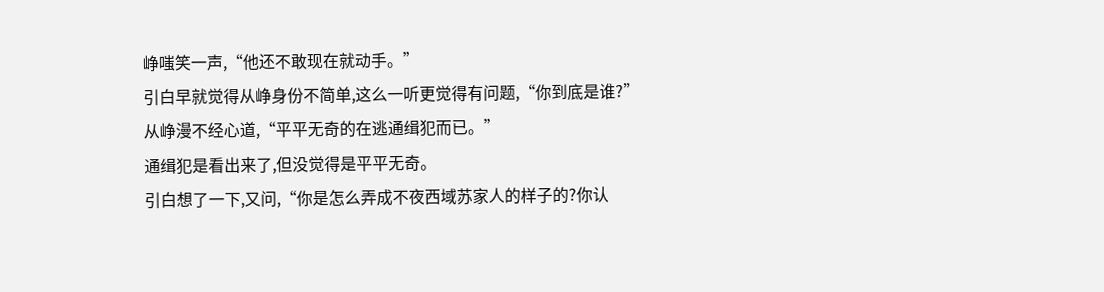峥嗤笑一声,“他还不敢现在就动手。”
引白早就觉得从峥身份不简单,这么一听更觉得有问题,“你到底是谁?”
从峥漫不经心道,“平平无奇的在逃通缉犯而已。”
通缉犯是看出来了,但没觉得是平平无奇。
引白想了一下,又问,“你是怎么弄成不夜西域苏家人的样子的?你认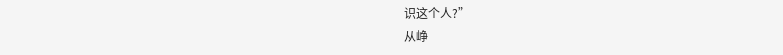识这个人?”
从峥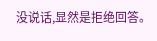没说话,显然是拒绝回答。